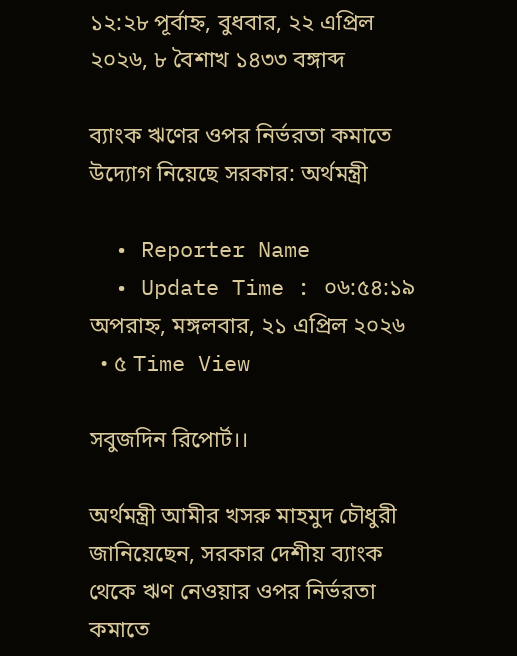১২:২৮ পূর্বাহ্ন, বুধবার, ২২ এপ্রিল ২০২৬, ৮ বৈশাখ ১৪৩৩ বঙ্গাব্দ

ব্যাংক ঋণের ওপর নির্ভরতা কমাতে উদ্যোগ নিয়েছে সরকার: অর্থমন্ত্রী

  • Reporter Name
  • Update Time : ০৬:৫৪:১৯ অপরাহ্ন, মঙ্গলবার, ২১ এপ্রিল ২০২৬
  • ৫ Time View

সবুজদিন রিপোর্ট।।

অর্থমন্ত্রী আমীর খসরু মাহমুদ চৌধুরী জানিয়েছেন, সরকার দেশীয় ব্যাংক থেকে ঋণ নেওয়ার ওপর নির্ভরতা কমাতে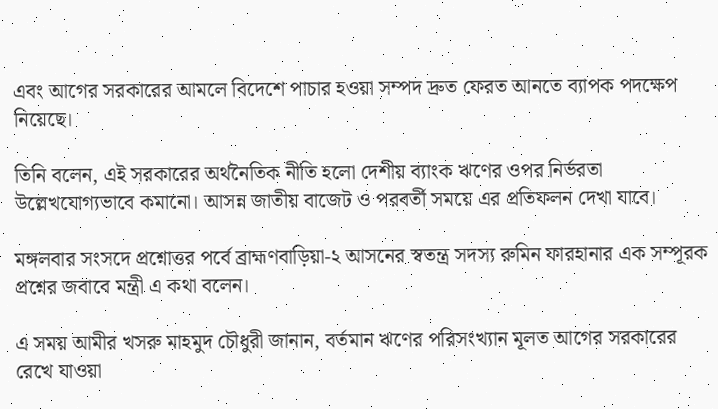এবং আগের সরকারের আমলে বিদেশে পাচার হওয়া সম্পদ দ্রুত ফেরত আনতে ব্যাপক পদক্ষেপ নিয়েছে।

তিনি বলেন, এই সরকারের অর্থনৈতিক নীতি হলো দেশীয় ব্যাংক ঋণের ওপর নির্ভরতা উল্লেখযোগ্যভাবে কমানো। আসন্ন জাতীয় বাজেট ও পরবর্তী সময়ে এর প্রতিফলন দেখা যাবে।

মঙ্গলবার সংসদে প্রশ্নোত্তর পর্বে ব্রাহ্মণবাড়িয়া-২ আসনের স্বতন্ত্র সদস্য রুমিন ফারহানার এক সম্পূরক প্রশ্নের জবাবে মন্ত্রী এ কথা বলেন।

এ সময় আমীর খসরু মাহমুদ চৌধুরী জানান, বর্তমান ঋণের পরিসংখ্যান মূলত আগের সরকারের রেখে যাওয়া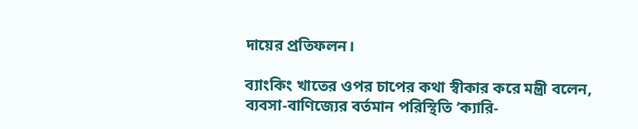দায়ের প্রতিফলন।

ব্যাংকিং খাতের ওপর চাপের কথা স্বীকার করে মন্ত্রী বলেন, ব্যবসা-বাণিজ্যের বর্তমান পরিস্থিতি ‘ক্যারি-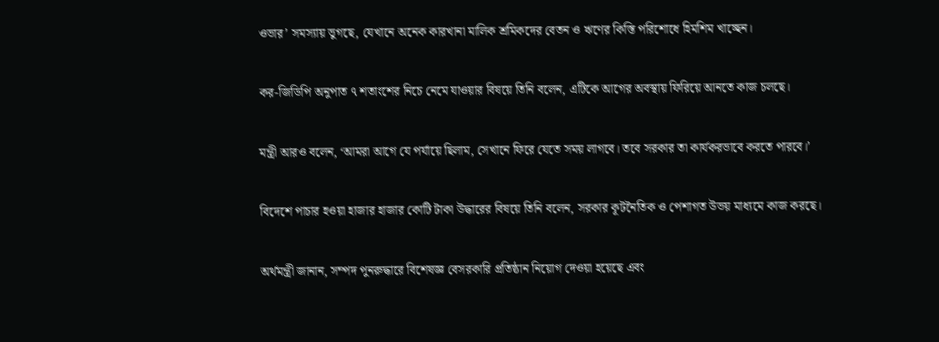ওভার’ সমস্যায় ভুগছে, যেখানে অনেক কারখানা মালিক শ্রমিকদের বেতন ও ঋণের কিস্তি পরিশোধে হিমশিম খাচ্ছেন।

কর-জিডিপি অনুপাত ৭ শতাংশের নিচে নেমে যাওয়ার বিষয়ে তিনি বলেন, এটিকে আগের অবস্থায় ফিরিয়ে আনতে কাজ চলছে।

মন্ত্রী আরও বলেন, ‘আমরা আগে যে পর্যায়ে ছিলাম, সেখানে ফিরে যেতে সময় লাগবে। তবে সরকার তা কার্যকরভাবে করতে পারবে।’

বিদেশে পাচার হওয়া হাজার হাজার কোটি টাকা উদ্ধারের বিষয়ে তিনি বলেন, সরকার কূটনৈতিক ও পেশাগত উভয় মাধ্যমে কাজ করছে।

অর্থমন্ত্রী জানান, সম্পদ পুনরুদ্ধারে বিশেষজ্ঞ বেসরকারি প্রতিষ্ঠান নিয়োগ দেওয়া হয়েছে এবং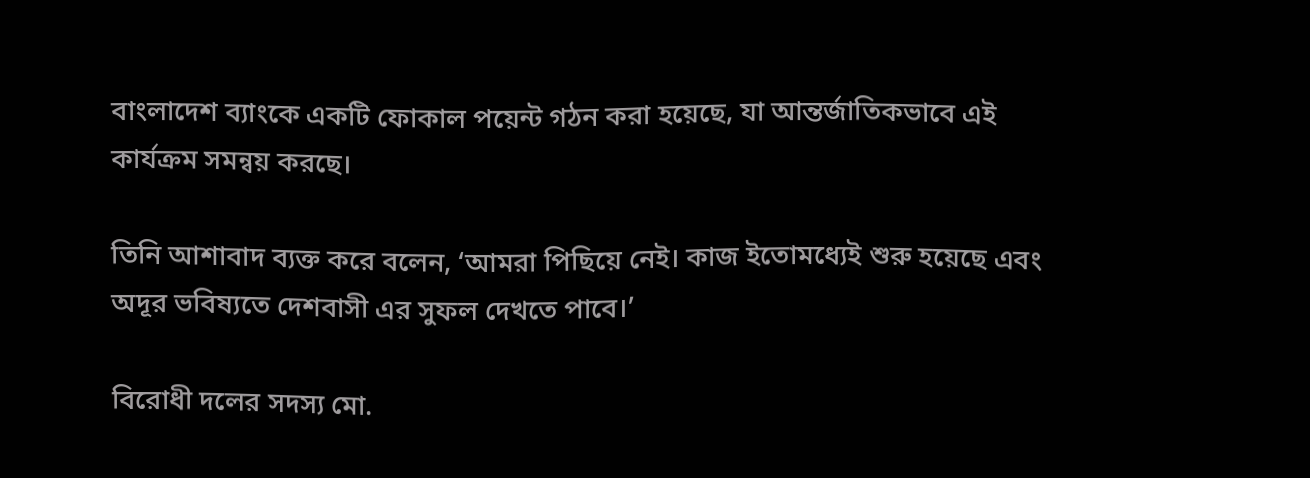বাংলাদেশ ব্যাংকে একটি ফোকাল পয়েন্ট গঠন করা হয়েছে, যা আন্তর্জাতিকভাবে এই কার্যক্রম সমন্বয় করছে।

তিনি আশাবাদ ব্যক্ত করে বলেন, ‘আমরা পিছিয়ে নেই। কাজ ইতোমধ্যেই শুরু হয়েছে এবং অদূর ভবিষ্যতে দেশবাসী এর সুফল দেখতে পাবে।’

বিরোধী দলের সদস্য মো.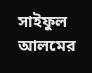সাইফুল আলমের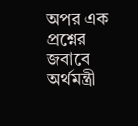অপর এক প্রশ্নের জবাবে অর্থমন্ত্রী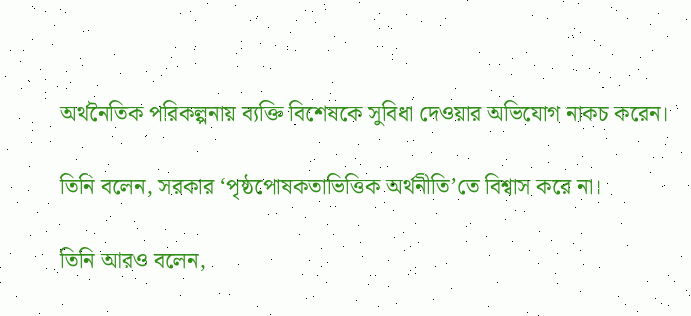অর্থনৈতিক পরিকল্পনায় ব্যক্তি বিশেষকে সুবিধা দেওয়ার অভিযোগ নাকচ করেন।

তিনি বলেন, সরকার ‘পৃষ্ঠপোষকতাভিত্তিক অর্থনীতি’তে বিশ্বাস করে না।

তিনি আরও বলেন,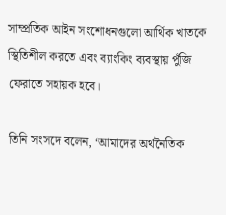সাম্প্রতিক আইন সংশোধনগুলো আর্থিক খাতকে স্থিতিশীল করতে এবং ব্যাংকিং ব্যবস্থায় পুঁজি ফেরাতে সহায়ক হবে।

তিনি সংসদে বলেন, ‘আমাদের অর্থনৈতিক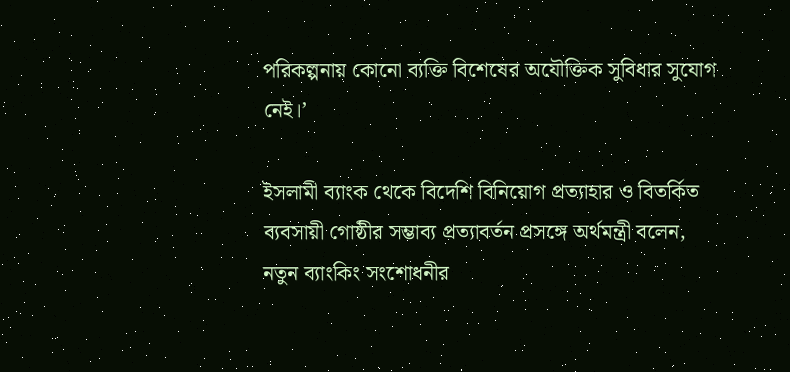পরিকল্পনায় কোনো ব্যক্তি বিশেষের অযৌক্তিক সুবিধার সুযোগ নেই।’

ইসলামী ব্যাংক থেকে বিদেশি বিনিয়োগ প্রত্যাহার ও বিতর্কিত ব্যবসায়ী গোষ্ঠীর সম্ভাব্য প্রত্যাবর্তন প্রসঙ্গে অর্থমন্ত্রী বলেন, নতুন ব্যাংকিং সংশোধনীর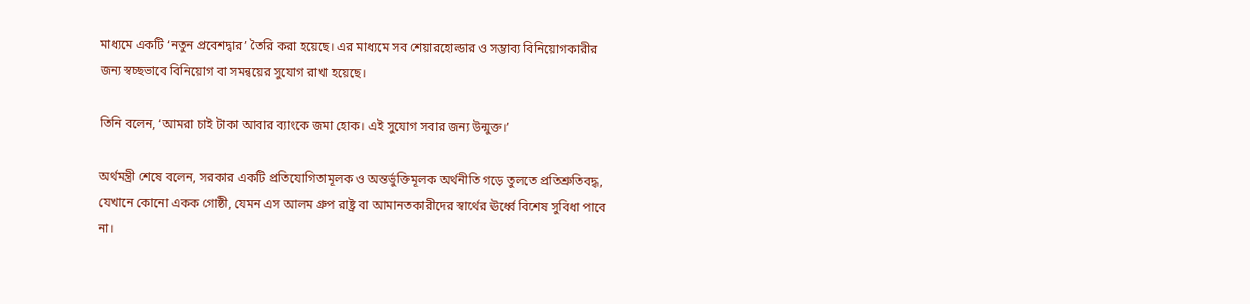মাধ্যমে একটি ‘নতুন প্রবেশদ্বার’ তৈরি করা হয়েছে। এর মাধ্যমে সব শেয়ারহোল্ডার ও সম্ভাব্য বিনিয়োগকারীর জন্য স্বচ্ছভাবে বিনিয়োগ বা সমন্বয়ের সুযোগ রাখা হয়েছে।

তিনি বলেন, ‘আমরা চাই টাকা আবার ব্যাংকে জমা হোক। এই সুযোগ সবার জন্য উন্মুক্ত।’

অর্থমন্ত্রী শেষে বলেন, সরকার একটি প্রতিযোগিতামূলক ও অন্তর্ভুক্তিমূলক অর্থনীতি গড়ে তুলতে প্রতিশ্রুতিবদ্ধ, যেখানে কোনো একক গোষ্ঠী, যেমন এস আলম গ্রুপ রাষ্ট্র বা আমানতকারীদের স্বার্থের ঊর্ধ্বে বিশেষ সুবিধা পাবে না।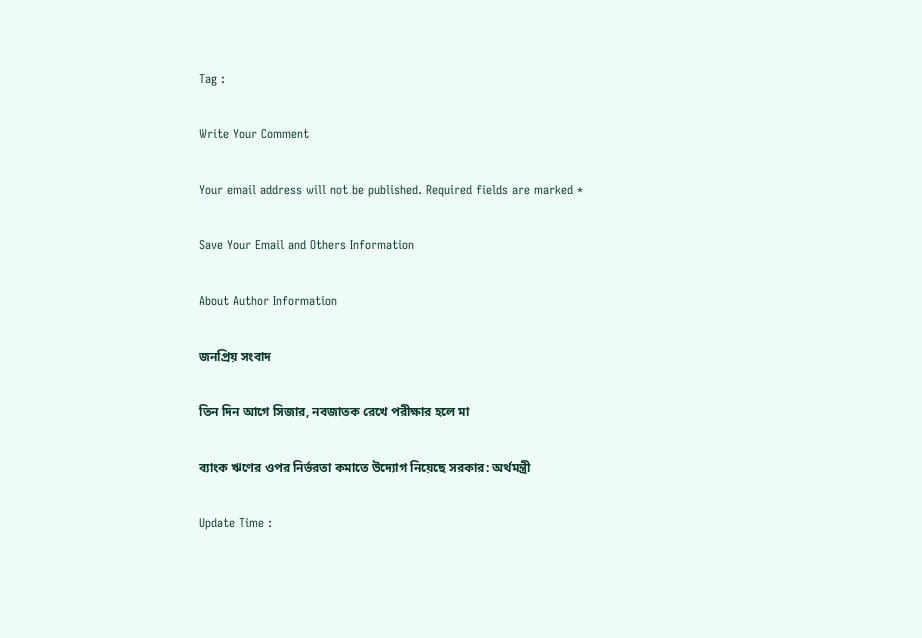Tag :

Write Your Comment

Your email address will not be published. Required fields are marked *

Save Your Email and Others Information

About Author Information

জনপ্রিয় সংবাদ

তিন দিন আগে সিজার, নবজাতক রেখে পরীক্ষার হলে মা

ব্যাংক ঋণের ওপর নির্ভরতা কমাতে উদ্যোগ নিয়েছে সরকার: অর্থমন্ত্রী

Update Time :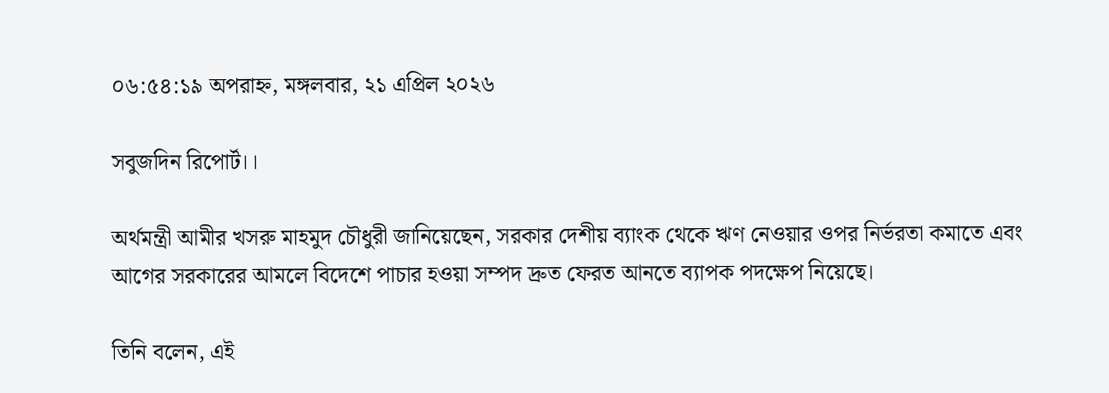০৬:৫৪:১৯ অপরাহ্ন, মঙ্গলবার, ২১ এপ্রিল ২০২৬

সবুজদিন রিপোর্ট।।

অর্থমন্ত্রী আমীর খসরু মাহমুদ চৌধুরী জানিয়েছেন, সরকার দেশীয় ব্যাংক থেকে ঋণ নেওয়ার ওপর নির্ভরতা কমাতে এবং আগের সরকারের আমলে বিদেশে পাচার হওয়া সম্পদ দ্রুত ফেরত আনতে ব্যাপক পদক্ষেপ নিয়েছে।

তিনি বলেন, এই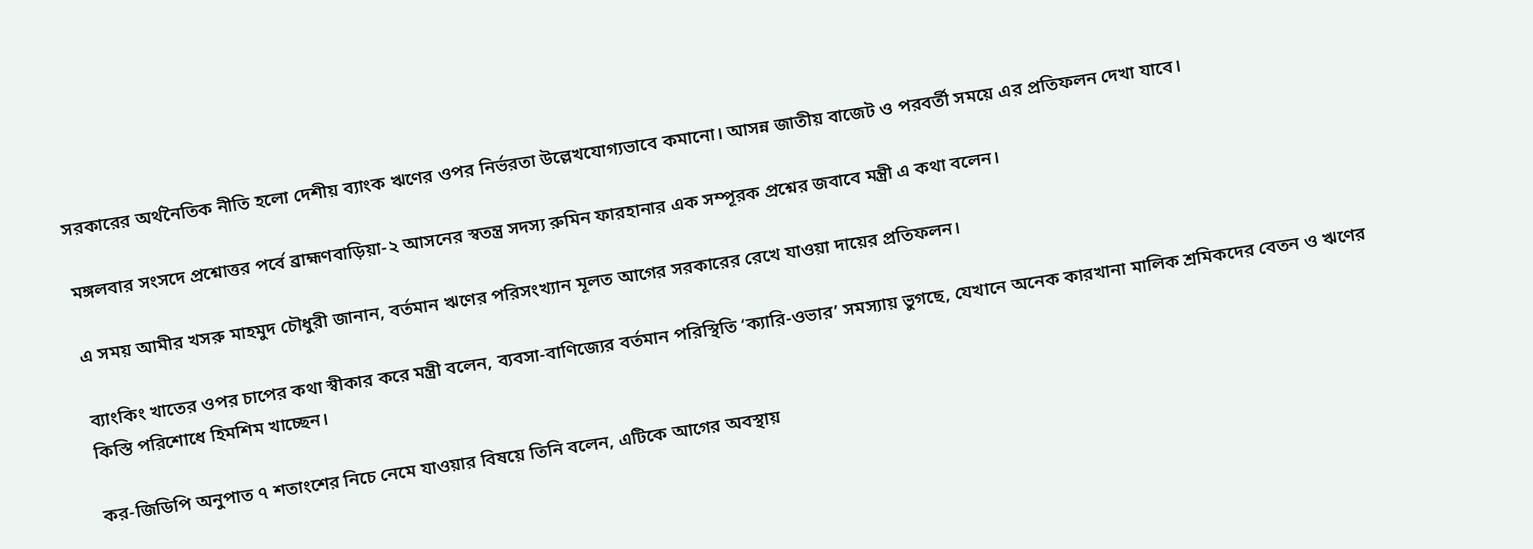সরকারের অর্থনৈতিক নীতি হলো দেশীয় ব্যাংক ঋণের ওপর নির্ভরতা উল্লেখযোগ্যভাবে কমানো। আসন্ন জাতীয় বাজেট ও পরবর্তী সময়ে এর প্রতিফলন দেখা যাবে।

মঙ্গলবার সংসদে প্রশ্নোত্তর পর্বে ব্রাহ্মণবাড়িয়া-২ আসনের স্বতন্ত্র সদস্য রুমিন ফারহানার এক সম্পূরক প্রশ্নের জবাবে মন্ত্রী এ কথা বলেন।

এ সময় আমীর খসরু মাহমুদ চৌধুরী জানান, বর্তমান ঋণের পরিসংখ্যান মূলত আগের সরকারের রেখে যাওয়া দায়ের প্রতিফলন।

ব্যাংকিং খাতের ওপর চাপের কথা স্বীকার করে মন্ত্রী বলেন, ব্যবসা-বাণিজ্যের বর্তমান পরিস্থিতি ‘ক্যারি-ওভার’ সমস্যায় ভুগছে, যেখানে অনেক কারখানা মালিক শ্রমিকদের বেতন ও ঋণের কিস্তি পরিশোধে হিমশিম খাচ্ছেন।

কর-জিডিপি অনুপাত ৭ শতাংশের নিচে নেমে যাওয়ার বিষয়ে তিনি বলেন, এটিকে আগের অবস্থায়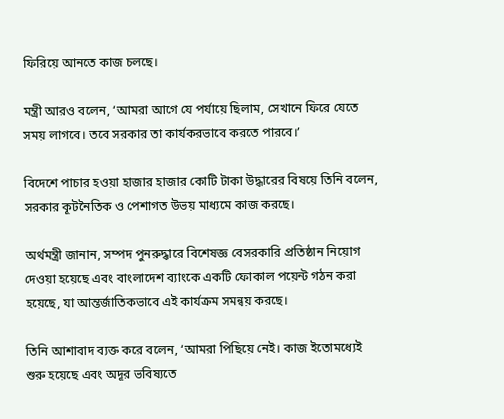ফিরিয়ে আনতে কাজ চলছে।

মন্ত্রী আরও বলেন, ‘আমরা আগে যে পর্যায়ে ছিলাম, সেখানে ফিরে যেতে সময় লাগবে। তবে সরকার তা কার্যকরভাবে করতে পারবে।’

বিদেশে পাচার হওয়া হাজার হাজার কোটি টাকা উদ্ধারের বিষয়ে তিনি বলেন, সরকার কূটনৈতিক ও পেশাগত উভয় মাধ্যমে কাজ করছে।

অর্থমন্ত্রী জানান, সম্পদ পুনরুদ্ধারে বিশেষজ্ঞ বেসরকারি প্রতিষ্ঠান নিয়োগ দেওয়া হয়েছে এবং বাংলাদেশ ব্যাংকে একটি ফোকাল পয়েন্ট গঠন করা হয়েছে, যা আন্তর্জাতিকভাবে এই কার্যক্রম সমন্বয় করছে।

তিনি আশাবাদ ব্যক্ত করে বলেন, ‘আমরা পিছিয়ে নেই। কাজ ইতোমধ্যেই শুরু হয়েছে এবং অদূর ভবিষ্যতে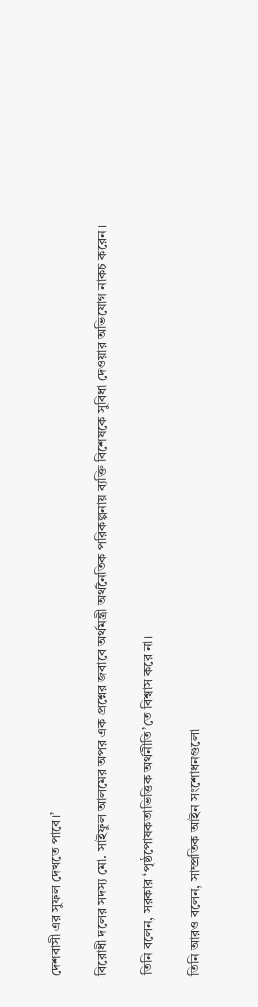দেশবাসী এর সুফল দেখতে পাবে।’

বিরোধী দলের সদস্য মো. সাইফুল আলমের অপর এক প্রশ্নের জবাবে অর্থমন্ত্রী অর্থনৈতিক পরিকল্পনায় ব্যক্তি বিশেষকে সুবিধা দেওয়ার অভিযোগ নাকচ করেন।

তিনি বলেন, সরকার ‘পৃষ্ঠপোষকতাভিত্তিক অর্থনীতি’তে বিশ্বাস করে না।

তিনি আরও বলেন, সাম্প্রতিক আইন সংশোধনগুলো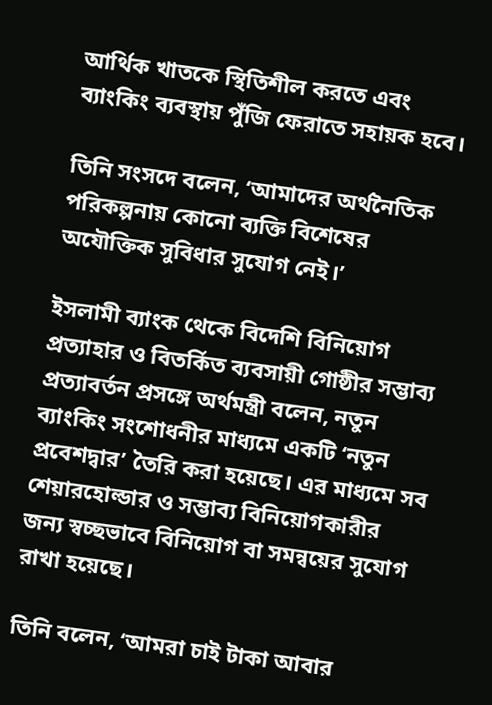আর্থিক খাতকে স্থিতিশীল করতে এবং ব্যাংকিং ব্যবস্থায় পুঁজি ফেরাতে সহায়ক হবে।

তিনি সংসদে বলেন, ‘আমাদের অর্থনৈতিক পরিকল্পনায় কোনো ব্যক্তি বিশেষের অযৌক্তিক সুবিধার সুযোগ নেই।’

ইসলামী ব্যাংক থেকে বিদেশি বিনিয়োগ প্রত্যাহার ও বিতর্কিত ব্যবসায়ী গোষ্ঠীর সম্ভাব্য প্রত্যাবর্তন প্রসঙ্গে অর্থমন্ত্রী বলেন, নতুন ব্যাংকিং সংশোধনীর মাধ্যমে একটি ‘নতুন প্রবেশদ্বার’ তৈরি করা হয়েছে। এর মাধ্যমে সব শেয়ারহোল্ডার ও সম্ভাব্য বিনিয়োগকারীর জন্য স্বচ্ছভাবে বিনিয়োগ বা সমন্বয়ের সুযোগ রাখা হয়েছে।

তিনি বলেন, ‘আমরা চাই টাকা আবার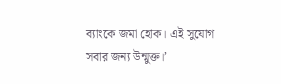ব্যাংকে জমা হোক। এই সুযোগ সবার জন্য উন্মুক্ত।’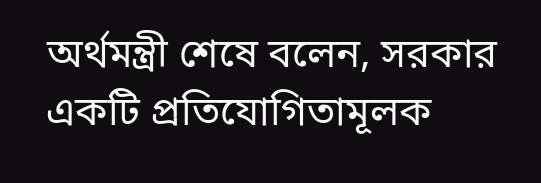অর্থমন্ত্রী শেষে বলেন, সরকার একটি প্রতিযোগিতামূলক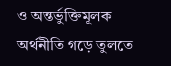ও অন্তর্ভুক্তিমূলক অর্থনীতি গড়ে তুলতে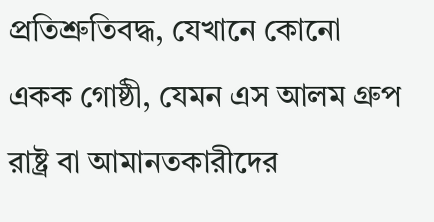প্রতিশ্রুতিবদ্ধ, যেখানে কোনো একক গোষ্ঠী, যেমন এস আলম গ্রুপ রাষ্ট্র বা আমানতকারীদের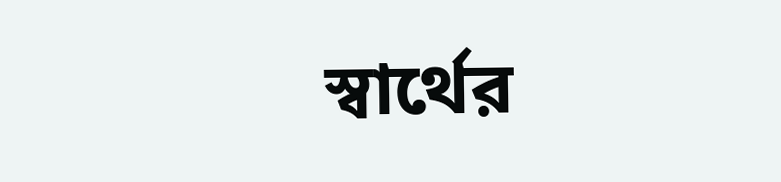স্বার্থের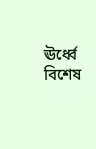ঊর্ধ্বে বিশেষ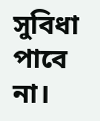সুবিধা পাবে না।